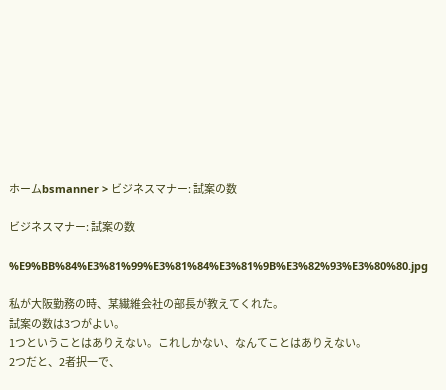ホームbsmanner > ビジネスマナー: 試案の数

ビジネスマナー: 試案の数

%E9%BB%84%E3%81%99%E3%81%84%E3%81%9B%E3%82%93%E3%80%80.jpg

私が大阪勤務の時、某繊維会社の部長が教えてくれた。
試案の数は3つがよい。
1つということはありえない。これしかない、なんてことはありえない。
2つだと、2者択一で、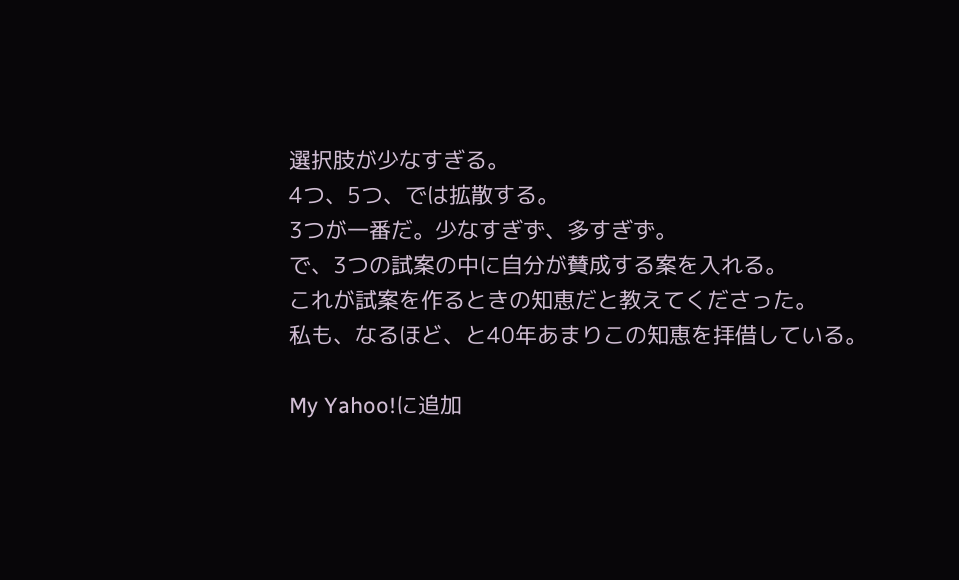選択肢が少なすぎる。
4つ、5つ、では拡散する。
3つが一番だ。少なすぎず、多すぎず。
で、3つの試案の中に自分が賛成する案を入れる。
これが試案を作るときの知恵だと教えてくださった。
私も、なるほど、と40年あまりこの知恵を拝借している。

My Yahoo!に追加